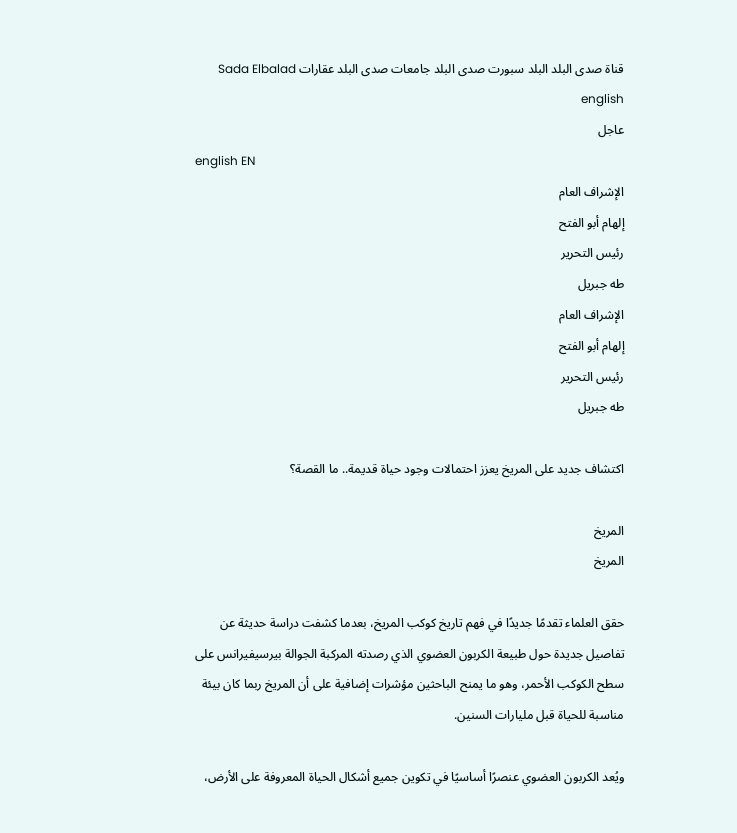قناة صدى البلد البلد سبورت صدى البلد جامعات صدى البلد عقارات Sada Elbalad english
عاجل
english EN
الإشراف العام
إلهام أبو الفتح
رئيس التحرير
طه جبريل
الإشراف العام
إلهام أبو الفتح
رئيس التحرير
طه جبريل

اكتشاف جديد على المريخ يعزز احتمالات وجود حياة قديمة.. ما القصة؟

المريخ
المريخ

حقق العلماء تقدمًا جديدًا في فهم تاريخ كوكب المريخ، بعدما كشفت دراسة حديثة عن تفاصيل جديدة حول طبيعة الكربون العضوي الذي رصدته المركبة الجوالة بيرسيفيرانس على سطح الكوكب الأحمر، وهو ما يمنح الباحثين مؤشرات إضافية على أن المريخ ربما كان بيئة مناسبة للحياة قبل مليارات السنين.

ويُعد الكربون العضوي عنصرًا أساسيًا في تكوين جميع أشكال الحياة المعروفة على الأرض،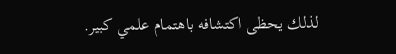لذلك يحظى اكتشافه باهتمام علمي كبير.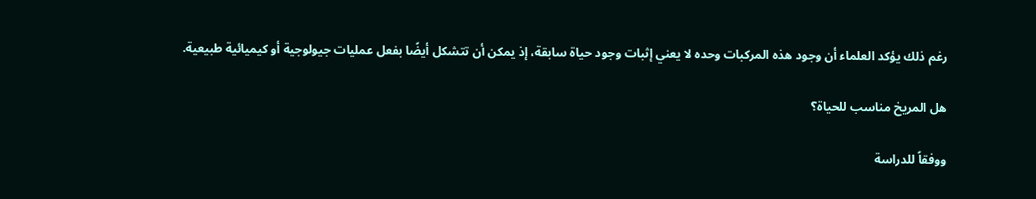رغم ذلك يؤكد العلماء أن وجود هذه المركبات وحده لا يعني إثبات وجود حياة سابقة، إذ يمكن أن تتشكل أيضًا بفعل عمليات جيولوجية أو كيميائية طبيعية.

هل المريخ مناسب للحياة؟

ووفقاً للدراسة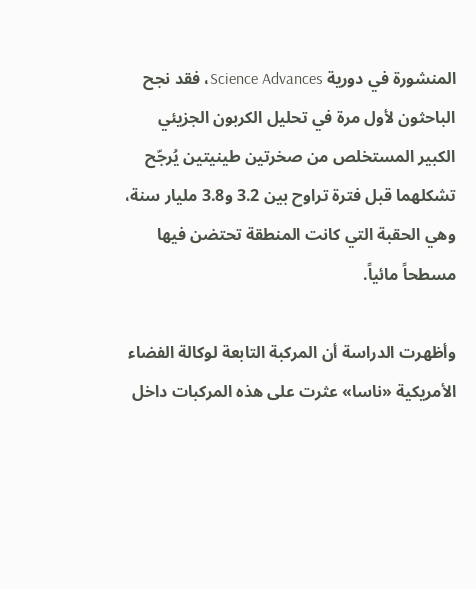المنشورة في دورية Science Advances، فقد نجح الباحثون لأول مرة في تحليل الكربون الجزيئي الكبير المستخلص من صخرتين طينيتين يُرجّح تشكلهما قبل فترة تراوح بين 3.2 و3.8 مليار سنة، وهي الحقبة التي كانت المنطقة تحتضن فيها مسطحاً مائياً.

وأظهرت الدراسة أن المركبة التابعة لوكالة الفضاء الأمريكية «ناسا» عثرت على هذه المركبات داخل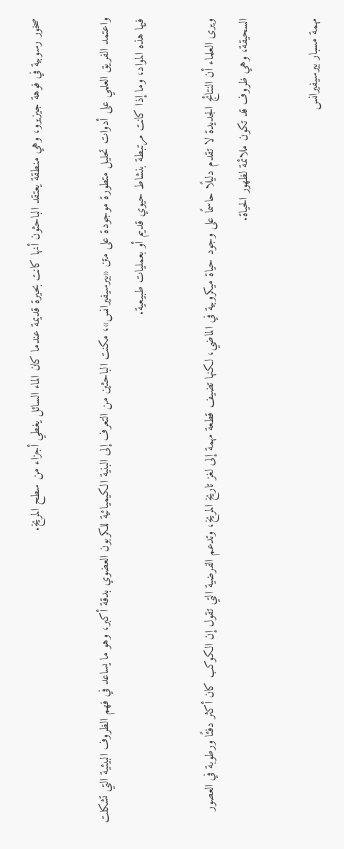صخور رسوبية في فوهة جيزيرو، وهي منطقة يعتقد الباحثون أنها كانت بحيرة قديمة عندما كان الماء السائل يغطي أجزاء من سطح المريخ.

واعتمد الفريق العلمي على أدوات تحليل متطورة موجودة على متن «بيرسيفيرانس»، مكنت الباحثين من التعرف إلى البنية الكيميائية للكربون العضوي بدقة أكبر، وهو ما يساعد في فهم الظروف البيئية التي تشكلت فيها هذه المواد، وما إذا كانت مرتبطة بنشاط حيوي قديم أو بعمليات طبيعية.

ويرى العلماء أن النتائج الجديدة لا تقدم دليلًا حاسمًا على وجود حياة ميكروبية في الماضي، لكنها تضيف قطعة مهمة إلى لغز تاريخ المريخ، وتدعم الفرضية التي تقول إن الكوكب كان أكثر دفئًا ورطوبة في العصور السحيقة، وهي ظروف قد تكون ملائمة لظهور الحياة.

مهمة مسبار بيرسيفيرانس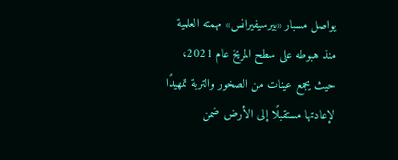يواصل مسبار «بيرسيفيرانس» مهمته العلمية منذ هبوطه على سطح المريخ عام 2021، حيث يجمع عينات من الصخور والتربة تمهيدًا لإعادتها مستقبلًا إلى الأرض ضمن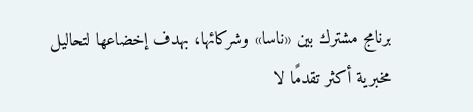برنامج مشترك بين «ناسا» وشركائها، بهدف إخضاعها لتحاليل مخبرية أكثر تقدمًا لا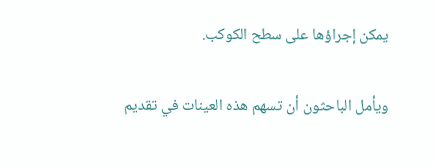يمكن إجراؤها على سطح الكوكب.

ويأمل الباحثون أن تسهم هذه العينات في تقديم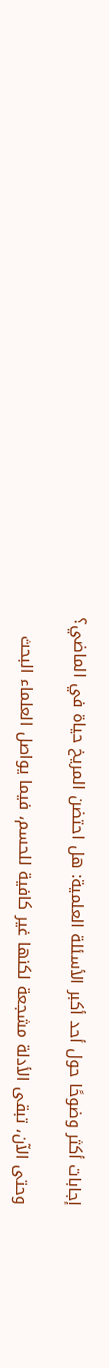إجابات أكثر وضوحًا حول أحد أكبر الأسئلة العلمية: هل احتضن المريخ حياة في الماضي؟

وحتى الآن، تبقى الأدلة مشجعة لكنها غير كافية للحسم، فيما يواصل العلماء البحث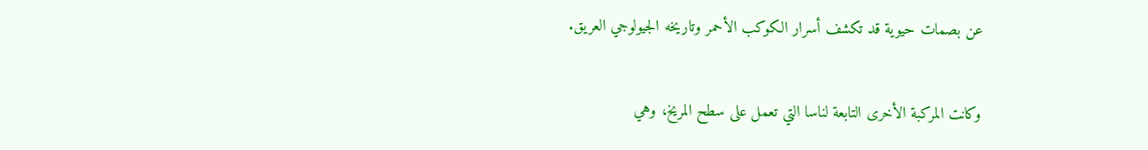عن بصمات حيوية قد تكشف أسرار الكوكب الأحمر وتاريخه الجيولوجي العريق.

وكانت المركبة الأخرى التابعة لناسا التي تعمل على سطح المريخ، وهي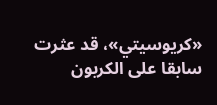«كريوسيتي»، قد عثرت سابقا على الكربون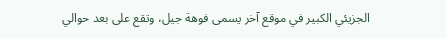الجزيئي الكبير في موقع آخر يسمى فوهة جيل، وتقع على بعد حوالي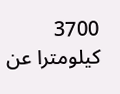3700 كيلومترا عن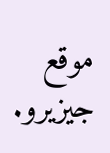موقع جيزيرو.